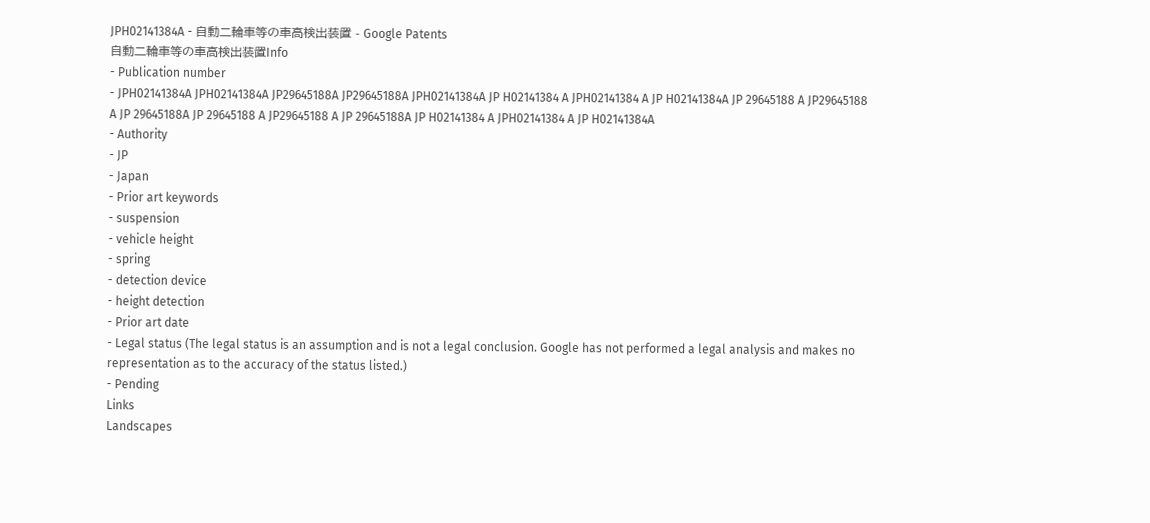JPH02141384A - 自動二輪車等の車高検出装置 - Google Patents
自動二輪車等の車高検出装置Info
- Publication number
- JPH02141384A JPH02141384A JP29645188A JP29645188A JPH02141384A JP H02141384 A JPH02141384 A JP H02141384A JP 29645188 A JP29645188 A JP 29645188A JP 29645188 A JP29645188 A JP 29645188A JP H02141384 A JPH02141384 A JP H02141384A
- Authority
- JP
- Japan
- Prior art keywords
- suspension
- vehicle height
- spring
- detection device
- height detection
- Prior art date
- Legal status (The legal status is an assumption and is not a legal conclusion. Google has not performed a legal analysis and makes no representation as to the accuracy of the status listed.)
- Pending
Links
Landscapes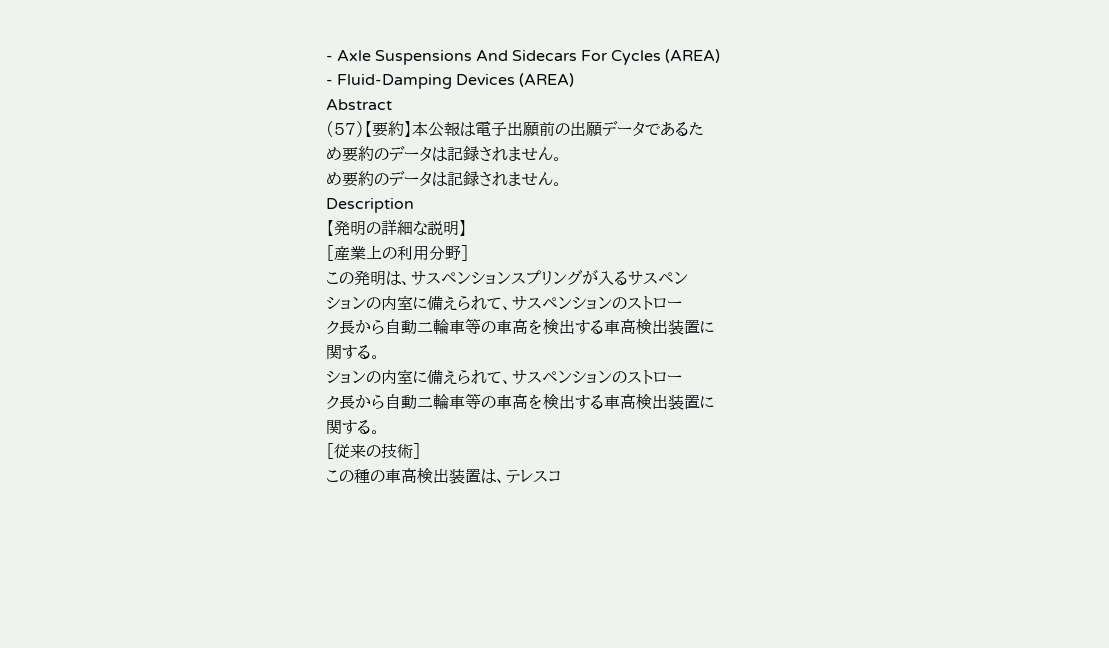- Axle Suspensions And Sidecars For Cycles (AREA)
- Fluid-Damping Devices (AREA)
Abstract
(57)【要約】本公報は電子出願前の出願データであるた
め要約のデータは記録されません。
め要約のデータは記録されません。
Description
【発明の詳細な説明】
[産業上の利用分野]
この発明は、サスペンションスプリングが入るサスペン
ションの内室に備えられて、サスペンションのストロー
ク長から自動二輪車等の車高を検出する車高検出装置に
関する。
ションの内室に備えられて、サスペンションのストロー
ク長から自動二輪車等の車高を検出する車高検出装置に
関する。
[従来の技術]
この種の車高検出装置は、テレスコ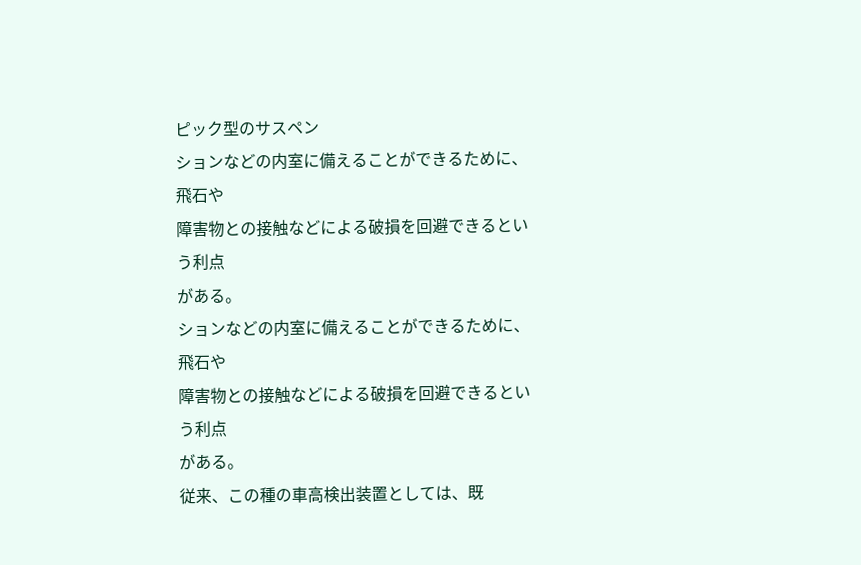ピック型のサスペン
ションなどの内室に備えることができるために、飛石や
障害物との接触などによる破損を回避できるという利点
がある。
ションなどの内室に備えることができるために、飛石や
障害物との接触などによる破損を回避できるという利点
がある。
従来、この種の車高検出装置としては、既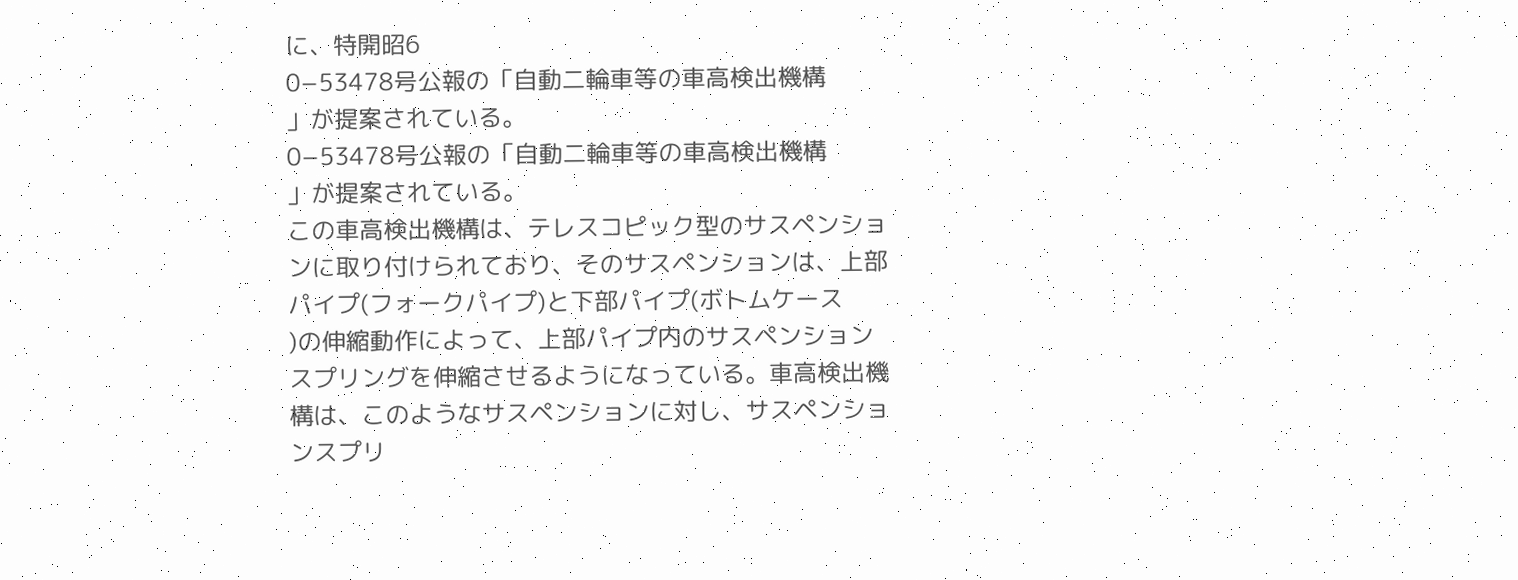に、特開昭6
0−53478号公報の「自動二輪車等の車高検出機構
」が提案されている。
0−53478号公報の「自動二輪車等の車高検出機構
」が提案されている。
この車高検出機構は、テレスコピック型のサスペンショ
ンに取り付けられており、そのサスペンションは、上部
パイプ(フォークパイプ)と下部パイプ(ボトムケース
)の伸縮動作によって、上部パイプ内のサスペンション
スプリングを伸縮させるようになっている。車高検出機
構は、このようなサスペンションに対し、サスペンショ
ンスプリ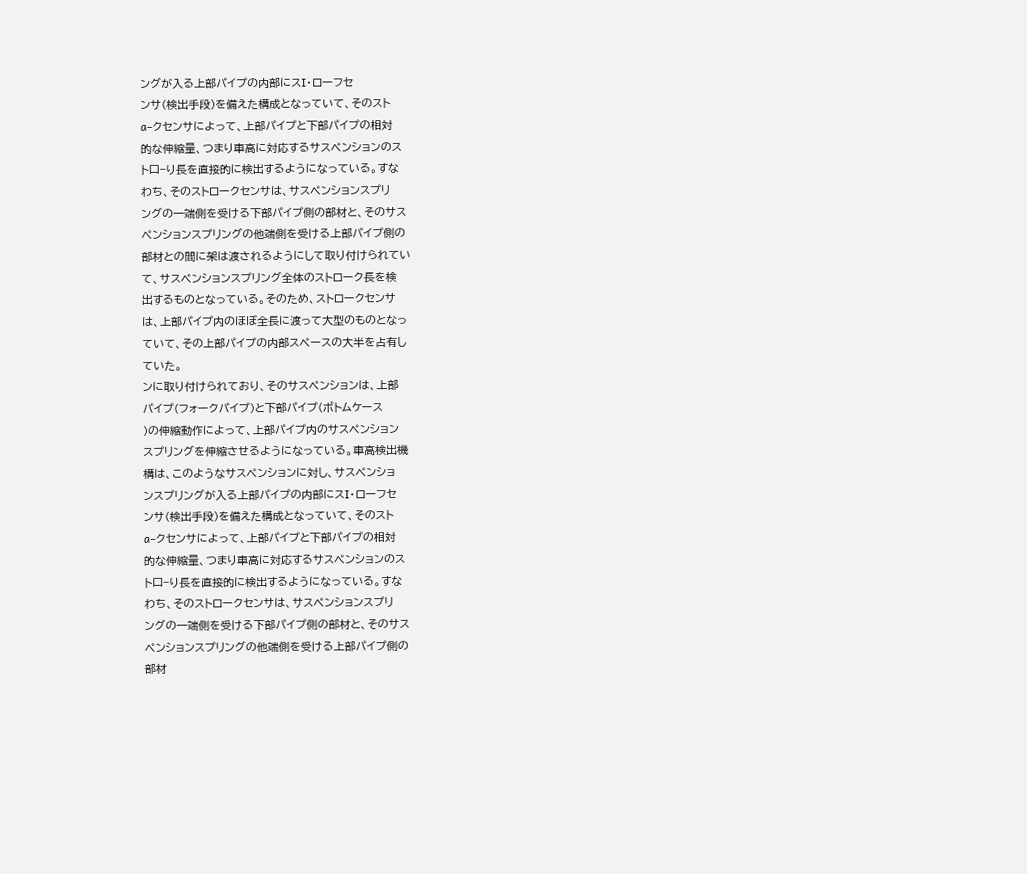ングが入る上部パイプの内部にスI・ローフセ
ンサ(検出手段)を備えた構成となっていて、そのスト
a−クセンサによって、上部パイプと下部パイプの相対
的な伸縮量、つまり車高に対応するサスペンションのス
ト口−り長を直接的に検出するようになっている。すな
わち、そのストロークセンサは、サスペンションスプリ
ングの一端側を受ける下部パイプ側の部材と、そのサス
ペンションスプリングの他端側を受ける上部パイプ側の
部材との間に架は渡されるようにして取り付けられてい
て、サスペンションスプリング全体のストローク長を検
出するものとなっている。そのため、ストロークセンサ
は、上部パイプ内のほぼ全長に渡って大型のものとなっ
ていて、その上部パイプの内部スペースの大半を占有し
ていた。
ンに取り付けられており、そのサスペンションは、上部
パイプ(フォークパイプ)と下部パイプ(ボトムケース
)の伸縮動作によって、上部パイプ内のサスペンション
スプリングを伸縮させるようになっている。車高検出機
構は、このようなサスペンションに対し、サスペンショ
ンスプリングが入る上部パイプの内部にスI・ローフセ
ンサ(検出手段)を備えた構成となっていて、そのスト
a−クセンサによって、上部パイプと下部パイプの相対
的な伸縮量、つまり車高に対応するサスペンションのス
ト口−り長を直接的に検出するようになっている。すな
わち、そのストロークセンサは、サスペンションスプリ
ングの一端側を受ける下部パイプ側の部材と、そのサス
ペンションスプリングの他端側を受ける上部パイプ側の
部材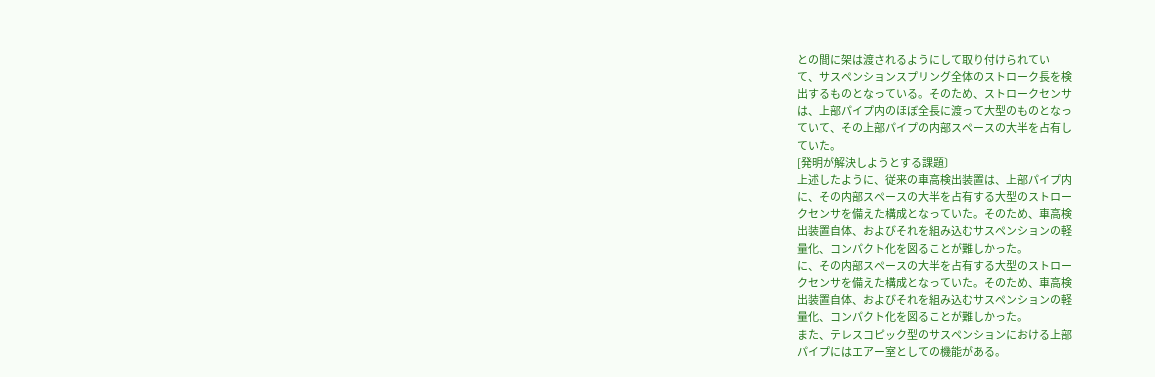との間に架は渡されるようにして取り付けられてい
て、サスペンションスプリング全体のストローク長を検
出するものとなっている。そのため、ストロークセンサ
は、上部パイプ内のほぼ全長に渡って大型のものとなっ
ていて、その上部パイプの内部スペースの大半を占有し
ていた。
[発明が解決しようとする課題〕
上述したように、従来の車高検出装置は、上部パイプ内
に、その内部スペースの大半を占有する大型のストロー
クセンサを備えた構成となっていた。そのため、車高検
出装置自体、およびそれを組み込むサスペンションの軽
量化、コンパクト化を図ることが難しかった。
に、その内部スペースの大半を占有する大型のストロー
クセンサを備えた構成となっていた。そのため、車高検
出装置自体、およびそれを組み込むサスペンションの軽
量化、コンパクト化を図ることが難しかった。
また、テレスコピック型のサスペンションにおける上部
パイプにはエアー室としての機能がある。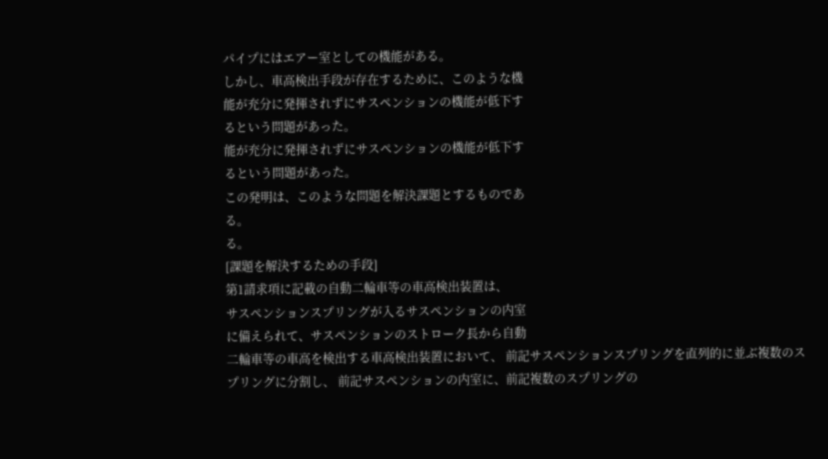パイプにはエアー室としての機能がある。
しかし、車高検出手段が存在するために、このような機
能が充分に発揮されずにサスペンションの機能が低下す
るという問題があった。
能が充分に発揮されずにサスペンションの機能が低下す
るという問題があった。
この発明は、このような問題を解決課題とするものであ
る。
る。
[課題を解決するための手段]
第1請求項に記載の自動二輪車等の車高検出装置は、
サスペンションスプリングが入るサスペンションの内室
に備えられて、サスペンションのストローク長から自動
二輪車等の車高を検出する車高検出装置において、 前記サスペンションスプリングを直列的に並ぶ複数のス
プリングに分割し、 前記サスペンションの内室に、前記複数のスプリングの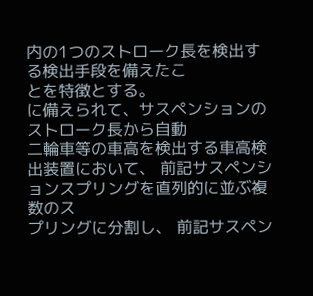内の1つのストローク長を検出する検出手段を備えたこ
とを特徴とする。
に備えられて、サスペンションのストローク長から自動
二輪車等の車高を検出する車高検出装置において、 前記サスペンションスプリングを直列的に並ぶ複数のス
プリングに分割し、 前記サスペン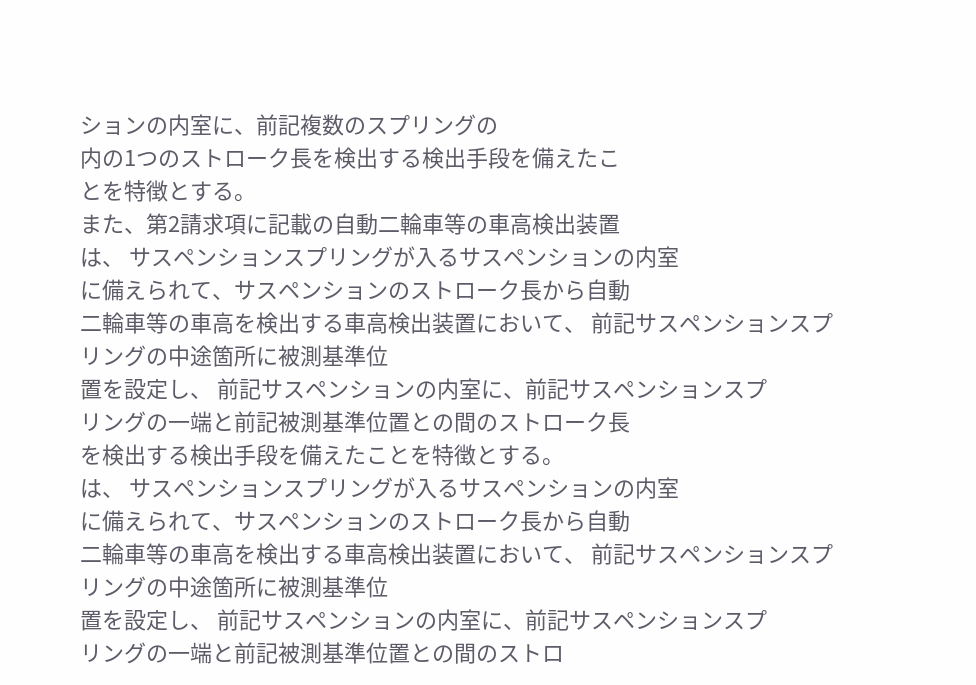ションの内室に、前記複数のスプリングの
内の1つのストローク長を検出する検出手段を備えたこ
とを特徴とする。
また、第2請求項に記載の自動二輪車等の車高検出装置
は、 サスペンションスプリングが入るサスペンションの内室
に備えられて、サスペンションのストローク長から自動
二輪車等の車高を検出する車高検出装置において、 前記サスペンションスプリングの中途箇所に被測基準位
置を設定し、 前記サスペンションの内室に、前記サスペンションスプ
リングの一端と前記被測基準位置との間のストローク長
を検出する検出手段を備えたことを特徴とする。
は、 サスペンションスプリングが入るサスペンションの内室
に備えられて、サスペンションのストローク長から自動
二輪車等の車高を検出する車高検出装置において、 前記サスペンションスプリングの中途箇所に被測基準位
置を設定し、 前記サスペンションの内室に、前記サスペンションスプ
リングの一端と前記被測基準位置との間のストロ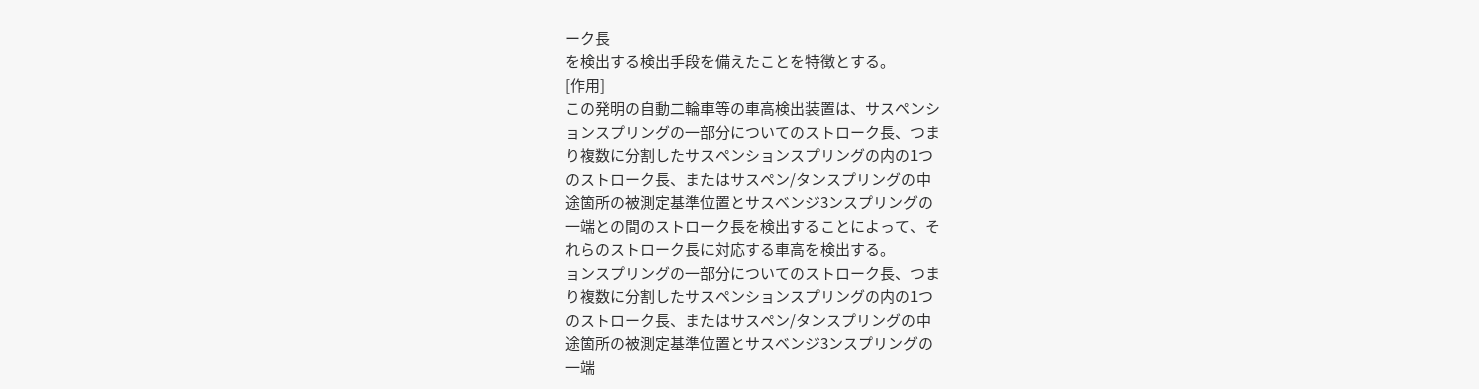ーク長
を検出する検出手段を備えたことを特徴とする。
[作用]
この発明の自動二輪車等の車高検出装置は、サスペンシ
ョンスプリングの一部分についてのストローク長、つま
り複数に分割したサスペンションスプリングの内の1つ
のストローク長、またはサスペン/タンスプリングの中
途箇所の被測定基準位置とサスベンジ3ンスプリングの
一端との間のストローク長を検出することによって、そ
れらのストローク長に対応する車高を検出する。
ョンスプリングの一部分についてのストローク長、つま
り複数に分割したサスペンションスプリングの内の1つ
のストローク長、またはサスペン/タンスプリングの中
途箇所の被測定基準位置とサスベンジ3ンスプリングの
一端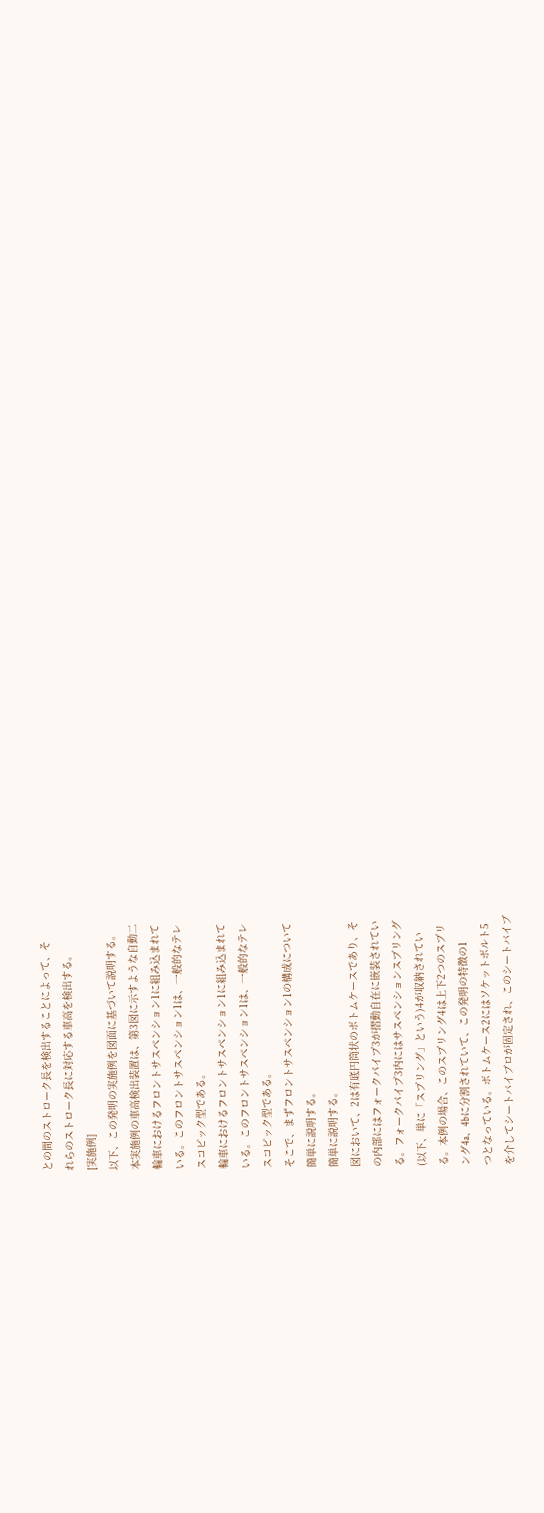との間のストローク長を検出することによって、そ
れらのストローク長に対応する車高を検出する。
[実施例]
以下、この発明の実施例を図面に基づいて説明する。
本実施例の車高検出装置は、第3図に示すような自動二
輪車におけるフロントサスペンション1に組み込まれて
いる。このフロントサスペンション1は、一般的なテレ
スコピック型である。
輪車におけるフロントサスペンション1に組み込まれて
いる。このフロントサスペンション1は、一般的なテレ
スコピック型である。
そこで、まずフロントサスペンション1の構成について
簡単に説明する。
簡単に説明する。
図において、2は有底円筒状のボトムケースであり、そ
の内部にはフォークパイプ3が摺動自在に嵌装されてい
る。フォークパイプ3内にはサスペンションスプリング
(以下、単に「スプリング」という)4が収納されてい
る。本例の場合、このスプリング4は上下2つのスプリ
ング4a、4bに分割されていて、この発明の特徴の1
つとなっている。ボトムケース2にはソケットボルト5
を介してシートバイブロが固定され、このシートバイブ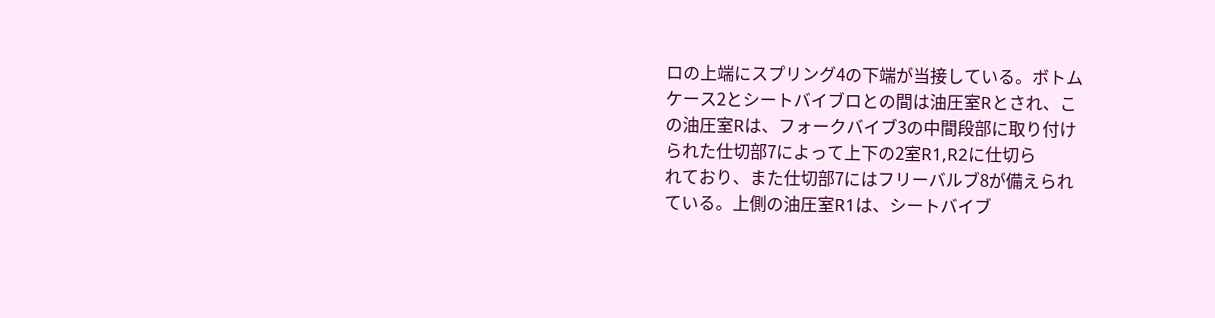ロの上端にスプリング4の下端が当接している。ボトム
ケース2とシートバイブロとの間は油圧室Rとされ、こ
の油圧室Rは、フォークバイブ3の中間段部に取り付け
られた仕切部7によって上下の2室R1,R2に仕切ら
れており、また仕切部7にはフリーバルブ8が備えられ
ている。上側の油圧室R1は、シートバイブ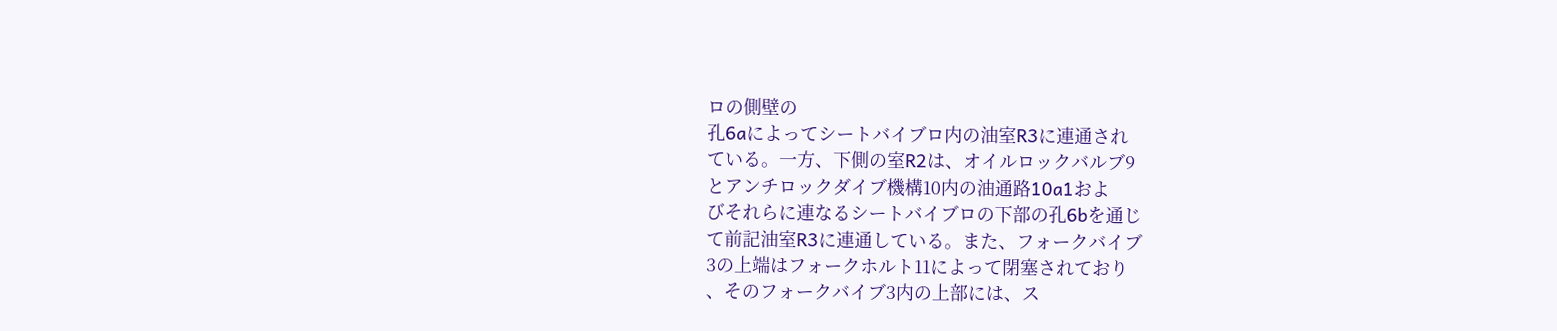ロの側壁の
孔6aによってシートバイブロ内の油室R3に連通され
ている。一方、下側の室R2は、オイルロックバルブ9
とアンチロックダイブ機構10内の油通路10a1およ
びそれらに連なるシートバイブロの下部の孔6bを通じ
て前記油室R3に連通している。また、フォークバイブ
3の上端はフォークホルト11によって閉塞されており
、そのフォークバイブ3内の上部には、ス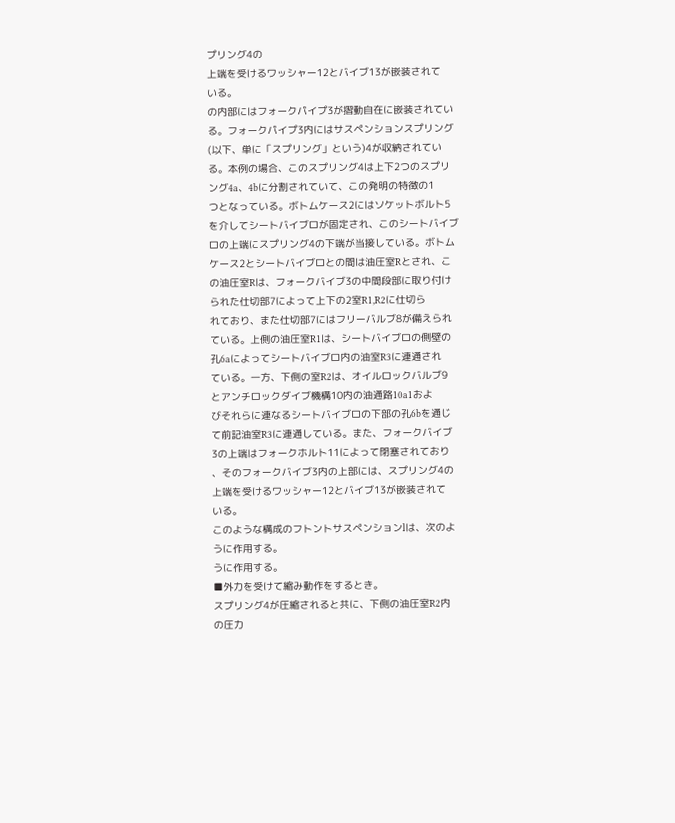プリング4の
上端を受けるワッシャー12とバイブ13が嵌装されて
いる。
の内部にはフォークパイプ3が摺動自在に嵌装されてい
る。フォークパイプ3内にはサスペンションスプリング
(以下、単に「スプリング」という)4が収納されてい
る。本例の場合、このスプリング4は上下2つのスプリ
ング4a、4bに分割されていて、この発明の特徴の1
つとなっている。ボトムケース2にはソケットボルト5
を介してシートバイブロが固定され、このシートバイブ
ロの上端にスプリング4の下端が当接している。ボトム
ケース2とシートバイブロとの間は油圧室Rとされ、こ
の油圧室Rは、フォークバイブ3の中間段部に取り付け
られた仕切部7によって上下の2室R1,R2に仕切ら
れており、また仕切部7にはフリーバルブ8が備えられ
ている。上側の油圧室R1は、シートバイブロの側壁の
孔6aによってシートバイブロ内の油室R3に連通され
ている。一方、下側の室R2は、オイルロックバルブ9
とアンチロックダイブ機構10内の油通路10a1およ
びそれらに連なるシートバイブロの下部の孔6bを通じ
て前記油室R3に連通している。また、フォークバイブ
3の上端はフォークホルト11によって閉塞されており
、そのフォークバイブ3内の上部には、スプリング4の
上端を受けるワッシャー12とバイブ13が嵌装されて
いる。
このような構成のフトントサスペンションlは、次のよ
うに作用する。
うに作用する。
■外力を受けて縮み動作をするとき。
スプリング4が圧縮されると共に、下側の油圧室R2内
の圧力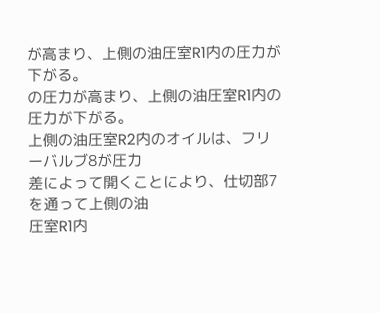が高まり、上側の油圧室R1内の圧力が下がる。
の圧力が高まり、上側の油圧室R1内の圧力が下がる。
上側の油圧室R2内のオイルは、フリーバルブ8が圧力
差によって開くことにより、仕切部7を通って上側の油
圧室R1内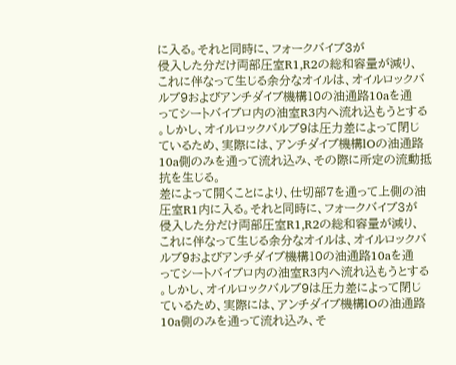に入る。それと同時に、フォークバイブ3が
侵入した分だけ両部圧室R1,R2の総和容量が減り、
これに伴なって生じる余分なオイルは、オイルロックバ
ルブ9およびアンチダイブ機構10の油通路10aを通
ってシートバイブロ内の油室R3内へ流れ込もうとする
。しかし、オイルロックバルブ9は圧力差によって閉じ
ているため、実際には、アンチダイブ機構lOの油通路
10a側のみを通って流れ込み、その際に所定の流動抵
抗を生じる。
差によって開くことにより、仕切部7を通って上側の油
圧室R1内に入る。それと同時に、フォークバイブ3が
侵入した分だけ両部圧室R1,R2の総和容量が減り、
これに伴なって生じる余分なオイルは、オイルロックバ
ルブ9およびアンチダイブ機構10の油通路10aを通
ってシートバイブロ内の油室R3内へ流れ込もうとする
。しかし、オイルロックバルブ9は圧力差によって閉じ
ているため、実際には、アンチダイブ機構lOの油通路
10a側のみを通って流れ込み、そ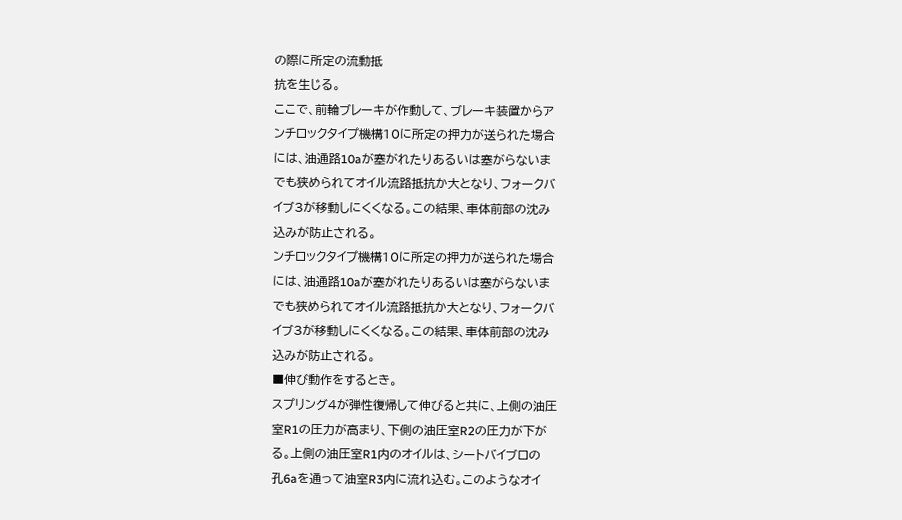の際に所定の流動抵
抗を生じる。
ここで、前輪ブレーキが作動して、ブレーキ装置からア
ンチロックタイプ機構10に所定の押力が送られた場合
には、油通路10aが塞がれたりあるいは塞がらないま
でも狭められてオイル流路抵抗か大となり、フォークバ
イブ3が移動しにくくなる。この結果、車体前部の沈み
込みが防止される。
ンチロックタイプ機構10に所定の押力が送られた場合
には、油通路10aが塞がれたりあるいは塞がらないま
でも狭められてオイル流路抵抗か大となり、フォークバ
イブ3が移動しにくくなる。この結果、車体前部の沈み
込みが防止される。
■伸び動作をするとき。
スプリング4が弾性復帰して伸びると共に、上側の油圧
室R1の圧力が高まり、下側の油圧室R2の圧力が下が
る。上側の油圧室R1内のオイルは、シートバイブロの
孔6aを通って油室R3内に流れ込む。このようなオイ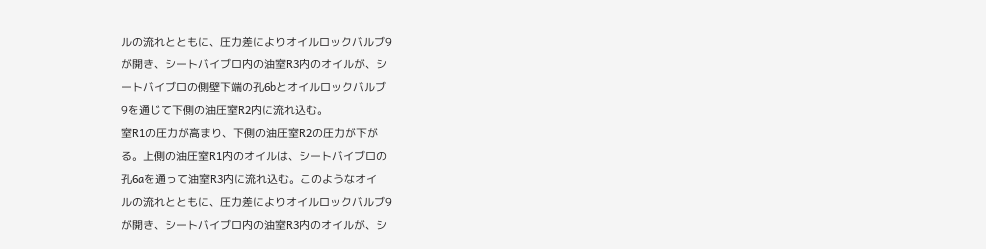ルの流れとともに、圧力差によりオイルロックバルブ9
が開き、シートバイブロ内の油室R3内のオイルが、シ
ートバイブロの側壁下端の孔6bとオイルロックバルブ
9を通じて下側の油圧室R2内に流れ込む。
室R1の圧力が高まり、下側の油圧室R2の圧力が下が
る。上側の油圧室R1内のオイルは、シートバイブロの
孔6aを通って油室R3内に流れ込む。このようなオイ
ルの流れとともに、圧力差によりオイルロックバルブ9
が開き、シートバイブロ内の油室R3内のオイルが、シ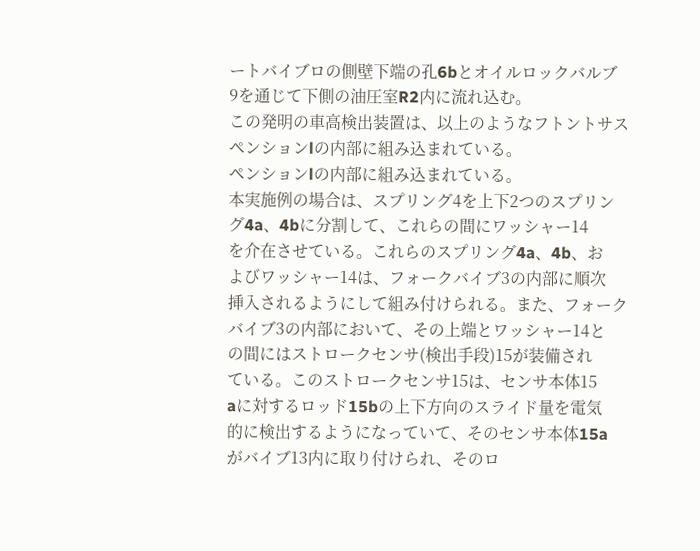ートバイブロの側壁下端の孔6bとオイルロックバルブ
9を通じて下側の油圧室R2内に流れ込む。
この発明の車高検出装置は、以上のようなフトントサス
ペンションlの内部に組み込まれている。
ペンションlの内部に組み込まれている。
本実施例の場合は、スプリング4を上下2つのスプリン
グ4a、4bに分割して、これらの間にワッシャー14
を介在させている。これらのスプリング4a、4b、お
よびワッシャー14は、フォークバイブ3の内部に順次
挿入されるようにして組み付けられる。また、フォーク
バイブ3の内部において、その上端とワッシャー14と
の間にはストロークセンサ(検出手段)15が装備され
ている。このストロークセンサ15は、センサ本体15
aに対するロッド15bの上下方向のスライド量を電気
的に検出するようになっていて、そのセンサ本体15a
がバイブ13内に取り付けられ、そのロ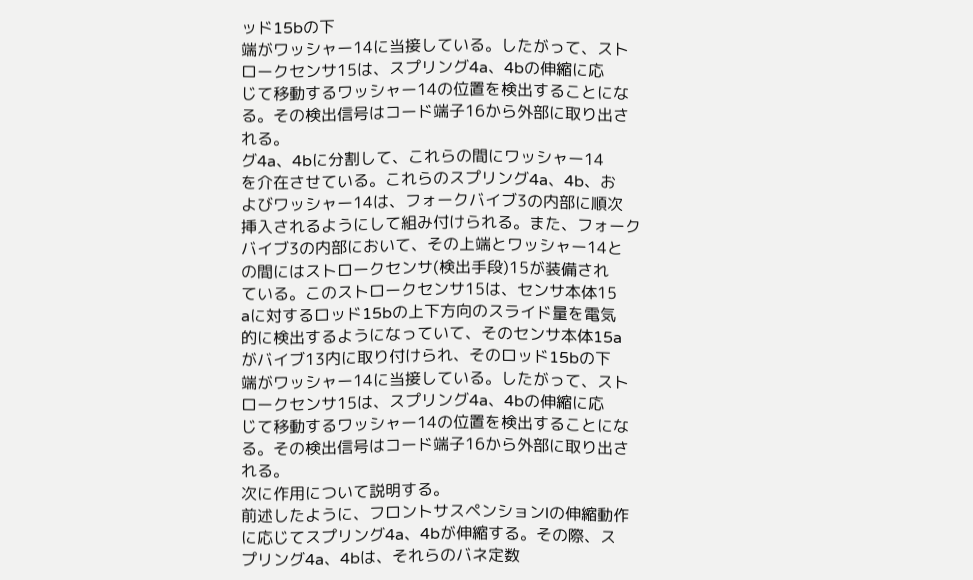ッド15bの下
端がワッシャー14に当接している。したがって、スト
ロークセンサ15は、スプリング4a、4bの伸縮に応
じて移動するワッシャー14の位置を検出することにな
る。その検出信号はコード端子16から外部に取り出さ
れる。
グ4a、4bに分割して、これらの間にワッシャー14
を介在させている。これらのスプリング4a、4b、お
よびワッシャー14は、フォークバイブ3の内部に順次
挿入されるようにして組み付けられる。また、フォーク
バイブ3の内部において、その上端とワッシャー14と
の間にはストロークセンサ(検出手段)15が装備され
ている。このストロークセンサ15は、センサ本体15
aに対するロッド15bの上下方向のスライド量を電気
的に検出するようになっていて、そのセンサ本体15a
がバイブ13内に取り付けられ、そのロッド15bの下
端がワッシャー14に当接している。したがって、スト
ロークセンサ15は、スプリング4a、4bの伸縮に応
じて移動するワッシャー14の位置を検出することにな
る。その検出信号はコード端子16から外部に取り出さ
れる。
次に作用について説明する。
前述したように、フロントサスペンションlの伸縮動作
に応じてスプリング4a、4bが伸縮する。その際、ス
プリング4a、4bは、それらのバネ定数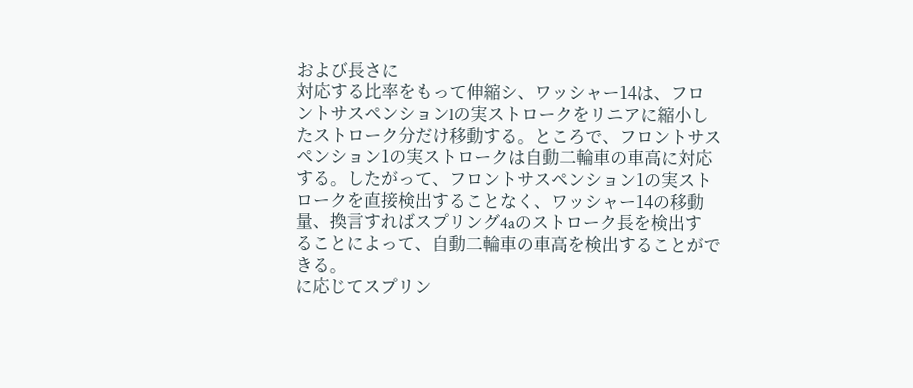および長さに
対応する比率をもって伸縮シ、ワッシャー14は、フロ
ントサスペンションlの実ストロークをリニアに縮小し
たストローク分だけ移動する。ところで、フロントサス
ペンション1の実ストロークは自動二輪車の車高に対応
する。したがって、フロントサスペンション1の実スト
ロークを直接検出することなく、ワッシャー14の移動
量、換言すればスプリング4aのストローク長を検出す
ることによって、自動二輪車の車高を検出することがで
きる。
に応じてスプリン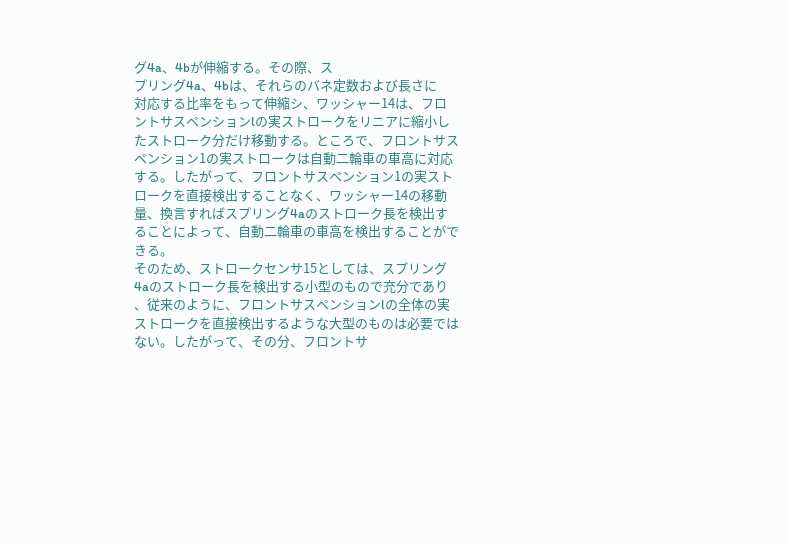グ4a、4bが伸縮する。その際、ス
プリング4a、4bは、それらのバネ定数および長さに
対応する比率をもって伸縮シ、ワッシャー14は、フロ
ントサスペンションlの実ストロークをリニアに縮小し
たストローク分だけ移動する。ところで、フロントサス
ペンション1の実ストロークは自動二輪車の車高に対応
する。したがって、フロントサスペンション1の実スト
ロークを直接検出することなく、ワッシャー14の移動
量、換言すればスプリング4aのストローク長を検出す
ることによって、自動二輪車の車高を検出することがで
きる。
そのため、ストロークセンサ15としては、スプリング
4aのストローク長を検出する小型のもので充分であり
、従来のように、フロントサスペンションlの全体の実
ストロークを直接検出するような大型のものは必要では
ない。したがって、その分、フロントサ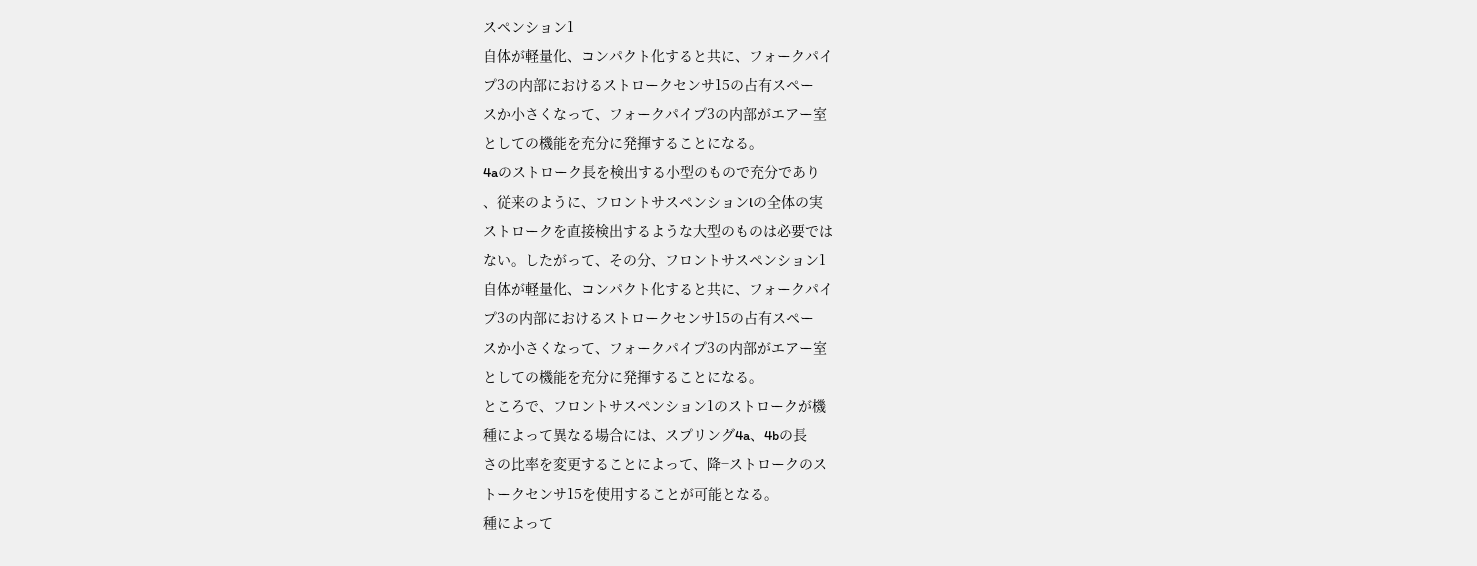スペンション1
自体が軽量化、コンパクト化すると共に、フォークパイ
プ3の内部におけるストロークセンサ15の占有スペー
スか小さくなって、フォークパイプ3の内部がエアー室
としての機能を充分に発揮することになる。
4aのストローク長を検出する小型のもので充分であり
、従来のように、フロントサスペンションlの全体の実
ストロークを直接検出するような大型のものは必要では
ない。したがって、その分、フロントサスペンション1
自体が軽量化、コンパクト化すると共に、フォークパイ
プ3の内部におけるストロークセンサ15の占有スペー
スか小さくなって、フォークパイプ3の内部がエアー室
としての機能を充分に発揮することになる。
ところで、フロントサスペンション1のストロークが機
種によって異なる場合には、スプリング4a、4bの長
さの比率を変更することによって、降−ストロークのス
トークセンサ15を使用することが可能となる。
種によって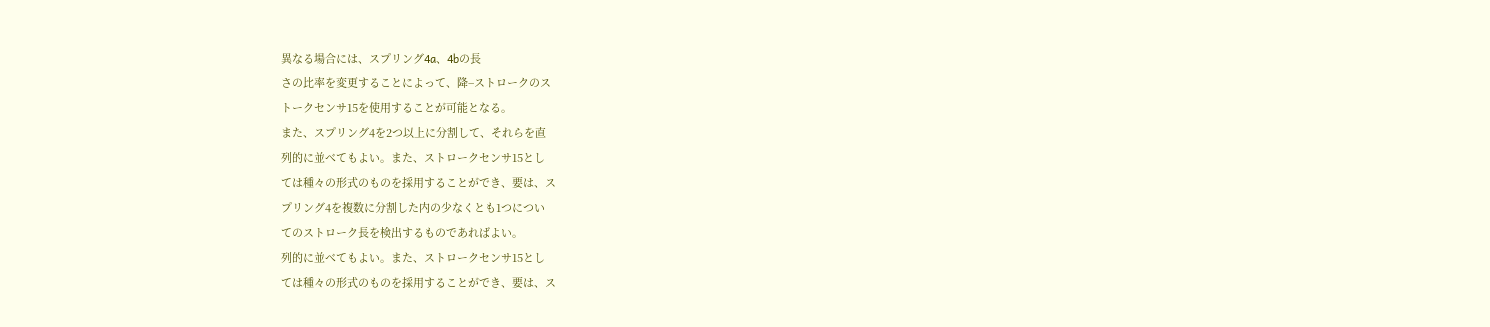異なる場合には、スプリング4a、4bの長
さの比率を変更することによって、降−ストロークのス
トークセンサ15を使用することが可能となる。
また、スプリング4を2つ以上に分割して、それらを直
列的に並べてもよい。また、ストロークセンサ15とし
ては種々の形式のものを採用することができ、要は、ス
プリング4を複数に分割した内の少なくとも1つについ
てのストローク長を検出するものであればよい。
列的に並べてもよい。また、ストロークセンサ15とし
ては種々の形式のものを採用することができ、要は、ス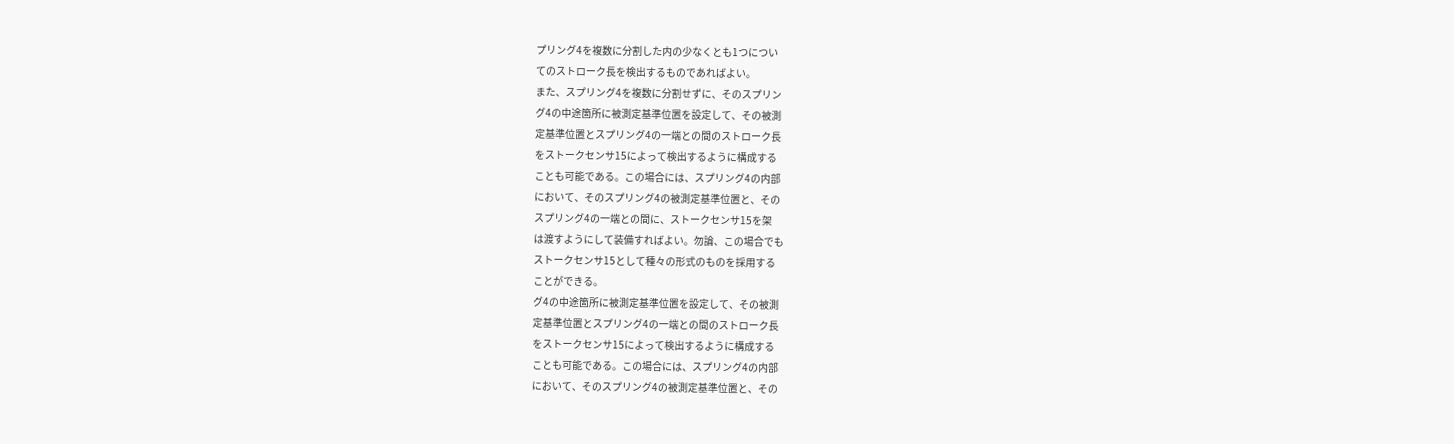プリング4を複数に分割した内の少なくとも1つについ
てのストローク長を検出するものであればよい。
また、スプリング4を複数に分割せずに、そのスプリン
グ4の中途箇所に被測定基準位置を設定して、その被測
定基準位置とスプリング4の一端との間のストローク長
をストークセンサ15によって検出するように構成する
ことも可能である。この場合には、スプリング4の内部
において、そのスプリング4の被測定基準位置と、その
スプリング4の一端との間に、ストークセンサ15を架
は渡すようにして装備すればよい。勿論、この場合でも
ストークセンサ15として種々の形式のものを採用する
ことができる。
グ4の中途箇所に被測定基準位置を設定して、その被測
定基準位置とスプリング4の一端との間のストローク長
をストークセンサ15によって検出するように構成する
ことも可能である。この場合には、スプリング4の内部
において、そのスプリング4の被測定基準位置と、その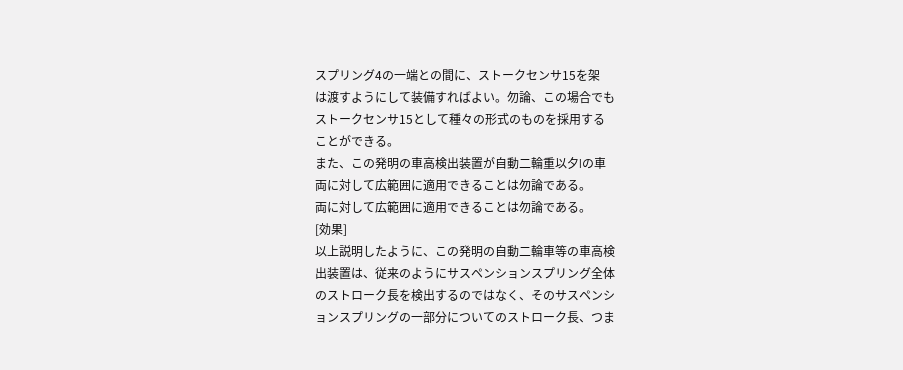スプリング4の一端との間に、ストークセンサ15を架
は渡すようにして装備すればよい。勿論、この場合でも
ストークセンサ15として種々の形式のものを採用する
ことができる。
また、この発明の車高検出装置が自動二輪重以夕lの車
両に対して広範囲に適用できることは勿論である。
両に対して広範囲に適用できることは勿論である。
[効果]
以上説明したように、この発明の自動二輪車等の車高検
出装置は、従来のようにサスペンションスプリング全体
のストローク長を検出するのではなく、そのサスペンシ
ョンスプリングの一部分についてのストローク長、つま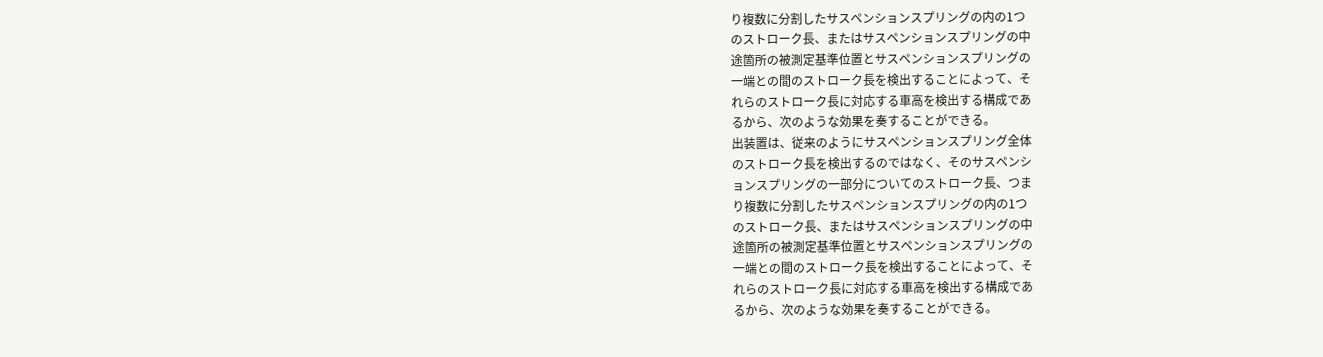り複数に分割したサスペンションスプリングの内の1つ
のストローク長、またはサスペンションスプリングの中
途箇所の被測定基準位置とサスペンションスプリングの
一端との間のストローク長を検出することによって、そ
れらのストローク長に対応する車高を検出する構成であ
るから、次のような効果を奏することができる。
出装置は、従来のようにサスペンションスプリング全体
のストローク長を検出するのではなく、そのサスペンシ
ョンスプリングの一部分についてのストローク長、つま
り複数に分割したサスペンションスプリングの内の1つ
のストローク長、またはサスペンションスプリングの中
途箇所の被測定基準位置とサスペンションスプリングの
一端との間のストローク長を検出することによって、そ
れらのストローク長に対応する車高を検出する構成であ
るから、次のような効果を奏することができる。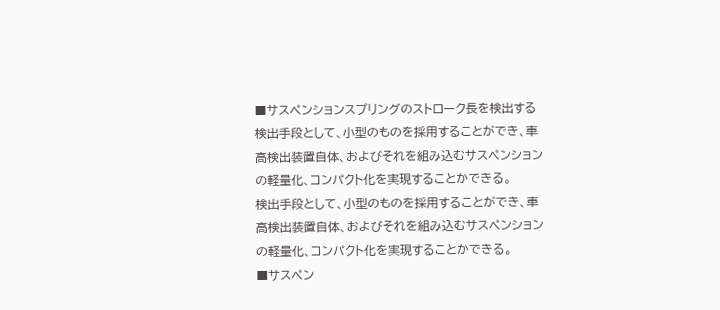■サスペンションスプリングのストローク長を検出する
検出手段として、小型のものを採用することができ、車
高検出装置自体、およびそれを組み込むサスペンション
の軽量化、コンパクト化を実現することかできる。
検出手段として、小型のものを採用することができ、車
高検出装置自体、およびそれを組み込むサスペンション
の軽量化、コンパクト化を実現することかできる。
■サスペン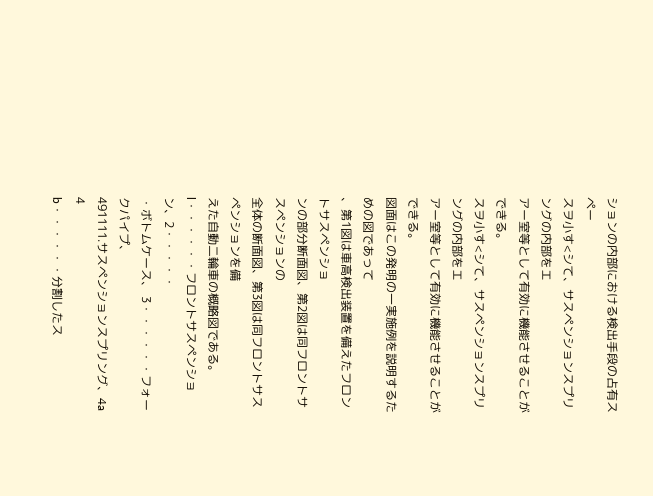ションの内部における検出手段の占有スペー
スヲ小す<シて、サスペンションスプリングの内部をエ
アー室等として有効に機能させることができる。
スヲ小す<シて、サスペンションスプリングの内部をエ
アー室等として有効に機能させることができる。
図面はこの発明の一実施例を説明するための図であって
、第1図は車高検出装置を備えたフロントサスペンショ
ンの部分断面図、第2図は同フロントサスペンションの
全体の断面図、第3図は同フロントサスペンションを備
えた自動二輪車の概略図である。 l・・・・・・フロントサスペンション、2・・・・・
・ボトムケース、 3・・・・・・フォークパイプ、
491111.サスペンションスプリング、4a 4
b・・・・・・分割したス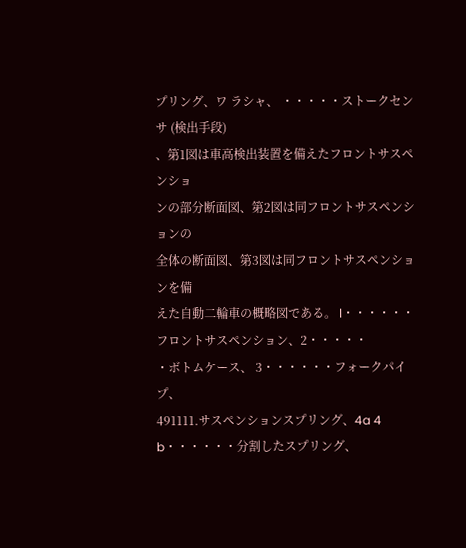プリング、ワ ラシャ、 ・・・・・ストークセンサ (検出手段)
、第1図は車高検出装置を備えたフロントサスペンショ
ンの部分断面図、第2図は同フロントサスペンションの
全体の断面図、第3図は同フロントサスペンションを備
えた自動二輪車の概略図である。 l・・・・・・フロントサスペンション、2・・・・・
・ボトムケース、 3・・・・・・フォークパイプ、
491111.サスペンションスプリング、4a 4
b・・・・・・分割したスプリング、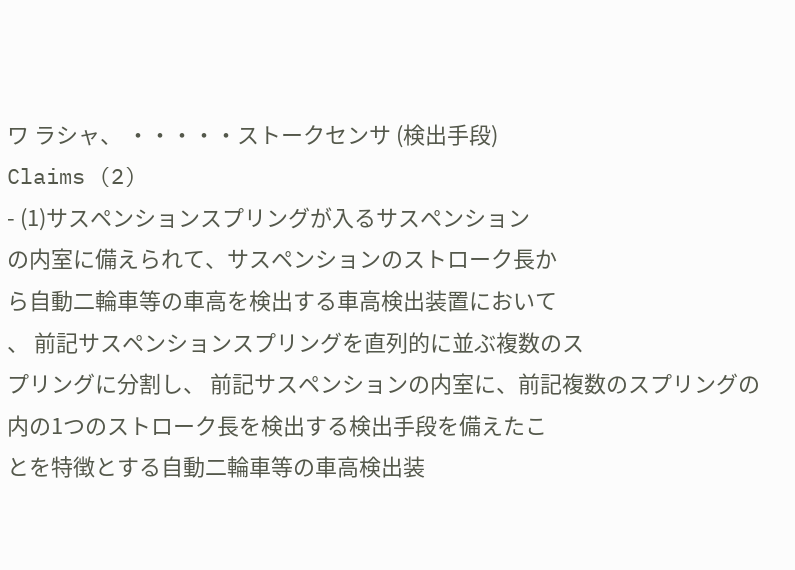ワ ラシャ、 ・・・・・ストークセンサ (検出手段)
Claims (2)
- (1)サスペンションスプリングが入るサスペンション
の内室に備えられて、サスペンションのストローク長か
ら自動二輪車等の車高を検出する車高検出装置において
、 前記サスペンションスプリングを直列的に並ぶ複数のス
プリングに分割し、 前記サスペンションの内室に、前記複数のスプリングの
内の1つのストローク長を検出する検出手段を備えたこ
とを特徴とする自動二輪車等の車高検出装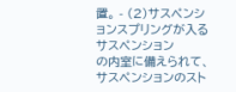置。 - (2)サスペンションスプリングが入るサスペンション
の内室に備えられて、サスペンションのスト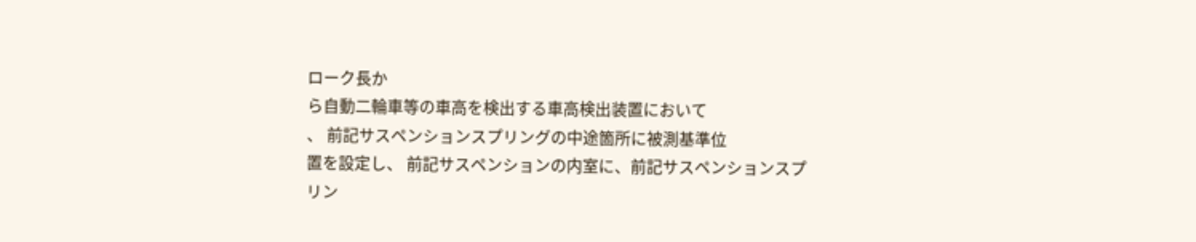ローク長か
ら自動二輪車等の車高を検出する車高検出装置において
、 前記サスペンションスプリングの中途箇所に被測基準位
置を設定し、 前記サスペンションの内室に、前記サスペンションスプ
リン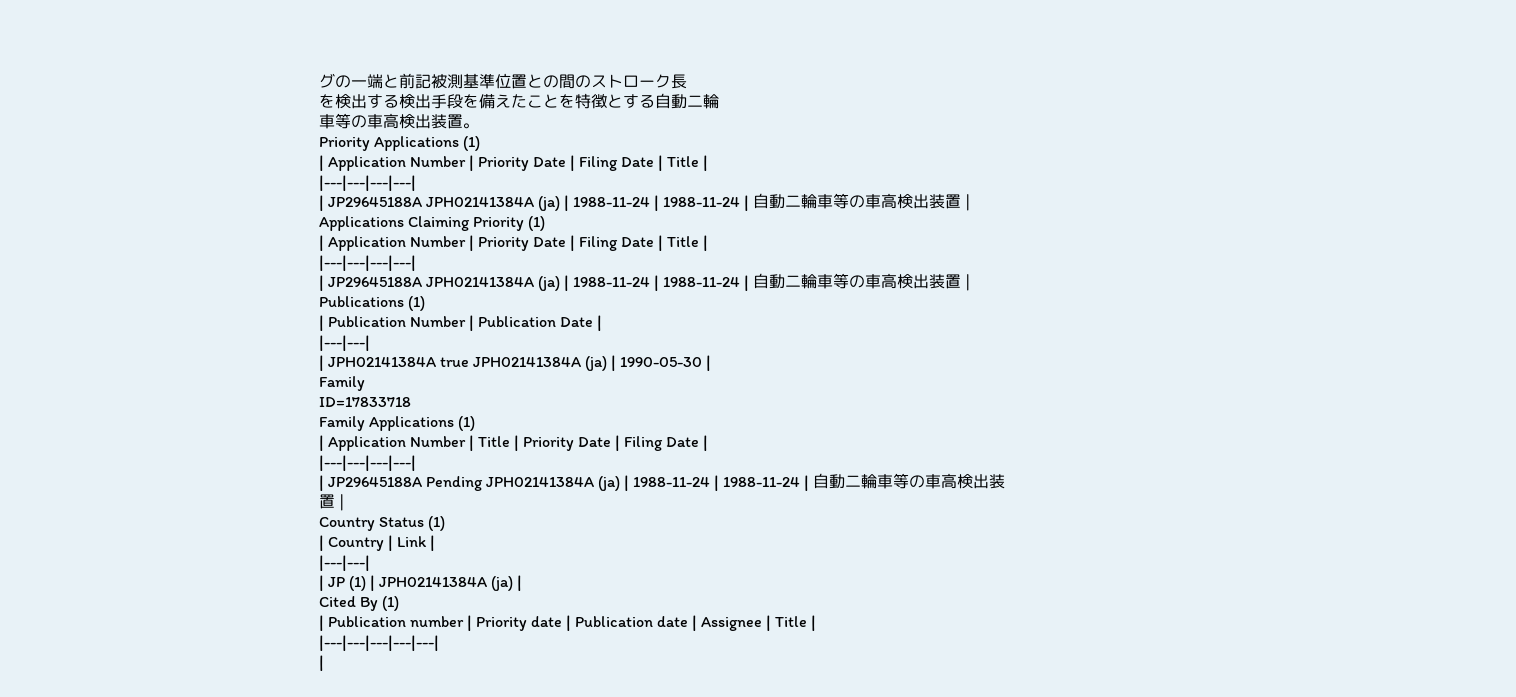グの一端と前記被測基準位置との間のストローク長
を検出する検出手段を備えたことを特徴とする自動二輪
車等の車高検出装置。
Priority Applications (1)
| Application Number | Priority Date | Filing Date | Title |
|---|---|---|---|
| JP29645188A JPH02141384A (ja) | 1988-11-24 | 1988-11-24 | 自動二輪車等の車高検出装置 |
Applications Claiming Priority (1)
| Application Number | Priority Date | Filing Date | Title |
|---|---|---|---|
| JP29645188A JPH02141384A (ja) | 1988-11-24 | 1988-11-24 | 自動二輪車等の車高検出装置 |
Publications (1)
| Publication Number | Publication Date |
|---|---|
| JPH02141384A true JPH02141384A (ja) | 1990-05-30 |
Family
ID=17833718
Family Applications (1)
| Application Number | Title | Priority Date | Filing Date |
|---|---|---|---|
| JP29645188A Pending JPH02141384A (ja) | 1988-11-24 | 1988-11-24 | 自動二輪車等の車高検出装置 |
Country Status (1)
| Country | Link |
|---|---|
| JP (1) | JPH02141384A (ja) |
Cited By (1)
| Publication number | Priority date | Publication date | Assignee | Title |
|---|---|---|---|---|
|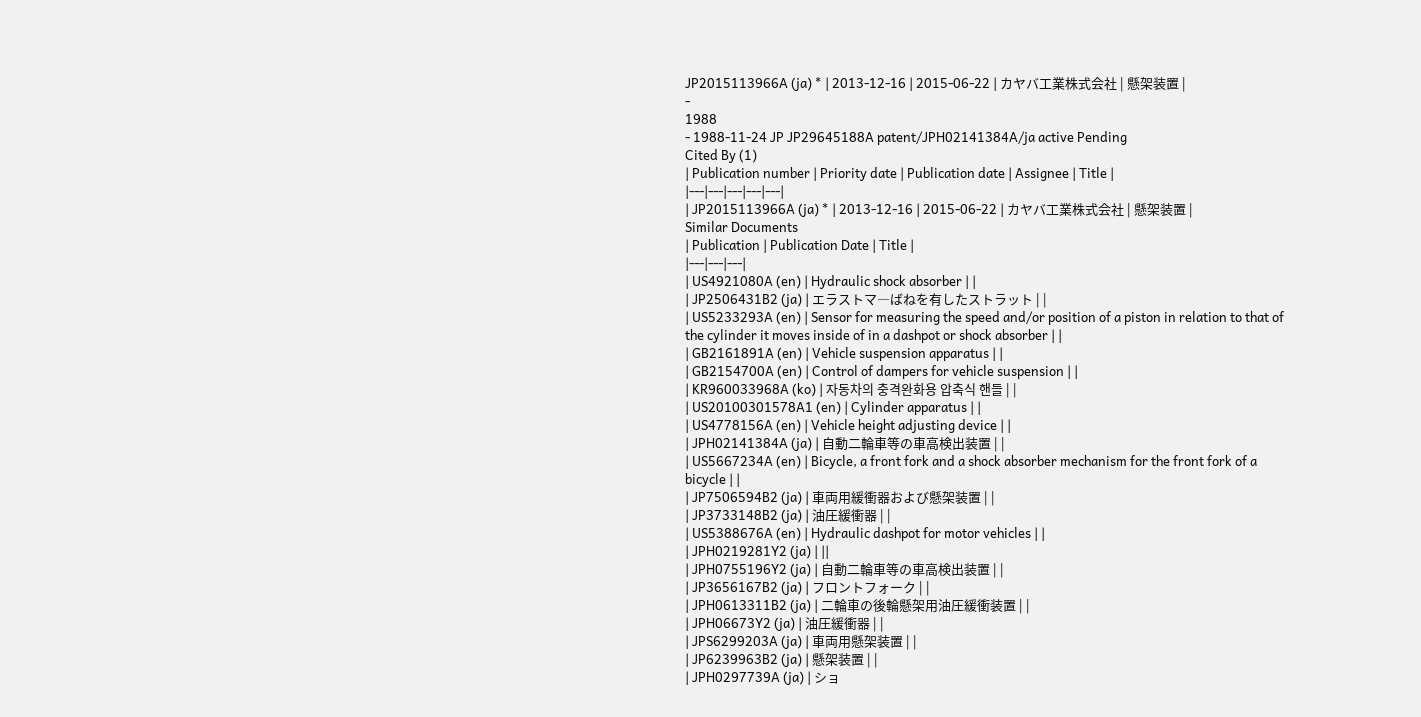JP2015113966A (ja) * | 2013-12-16 | 2015-06-22 | カヤバ工業株式会社 | 懸架装置 |
-
1988
- 1988-11-24 JP JP29645188A patent/JPH02141384A/ja active Pending
Cited By (1)
| Publication number | Priority date | Publication date | Assignee | Title |
|---|---|---|---|---|
| JP2015113966A (ja) * | 2013-12-16 | 2015-06-22 | カヤバ工業株式会社 | 懸架装置 |
Similar Documents
| Publication | Publication Date | Title |
|---|---|---|
| US4921080A (en) | Hydraulic shock absorber | |
| JP2506431B2 (ja) | エラストマ―ばねを有したストラット | |
| US5233293A (en) | Sensor for measuring the speed and/or position of a piston in relation to that of the cylinder it moves inside of in a dashpot or shock absorber | |
| GB2161891A (en) | Vehicle suspension apparatus | |
| GB2154700A (en) | Control of dampers for vehicle suspension | |
| KR960033968A (ko) | 자동차의 충격완화용 압축식 핸들 | |
| US20100301578A1 (en) | Cylinder apparatus | |
| US4778156A (en) | Vehicle height adjusting device | |
| JPH02141384A (ja) | 自動二輪車等の車高検出装置 | |
| US5667234A (en) | Bicycle, a front fork and a shock absorber mechanism for the front fork of a bicycle | |
| JP7506594B2 (ja) | 車両用緩衝器および懸架装置 | |
| JP3733148B2 (ja) | 油圧緩衝器 | |
| US5388676A (en) | Hydraulic dashpot for motor vehicles | |
| JPH0219281Y2 (ja) | ||
| JPH0755196Y2 (ja) | 自動二輪車等の車高検出装置 | |
| JP3656167B2 (ja) | フロントフォーク | |
| JPH0613311B2 (ja) | 二輪車の後輪懸架用油圧緩衝装置 | |
| JPH06673Y2 (ja) | 油圧緩衝器 | |
| JPS6299203A (ja) | 車両用懸架装置 | |
| JP6239963B2 (ja) | 懸架装置 | |
| JPH0297739A (ja) | ショ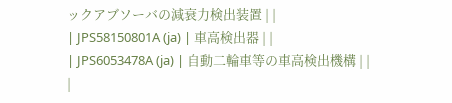ックアブソーバの減衰力検出装置 | |
| JPS58150801A (ja) | 車高検出器 | |
| JPS6053478A (ja) | 自動二輪車等の車高検出機構 | |
|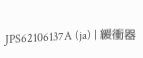JPS62106137A (ja) | 緩衝器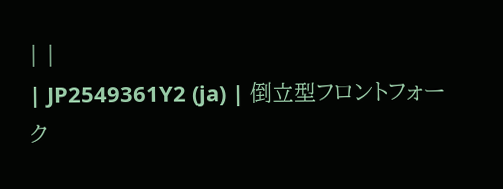| |
| JP2549361Y2 (ja) | 倒立型フロントフォーク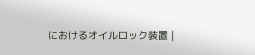におけるオイルロック装置 |